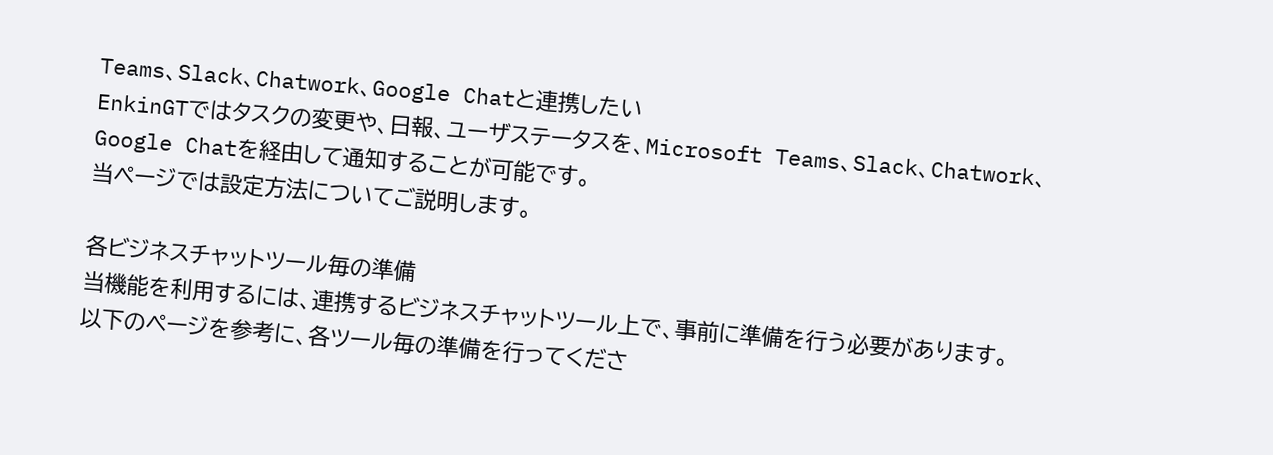Teams、Slack、Chatwork、Google Chatと連携したい
EnkinGTではタスクの変更や、日報、ユーザステータスを、Microsoft Teams、Slack、Chatwork、Google Chatを経由して通知することが可能です。
当ページでは設定方法についてご説明します。

各ビジネスチャットツール毎の準備
当機能を利用するには、連携するビジネスチャットツール上で、事前に準備を行う必要があります。
以下のページを参考に、各ツール毎の準備を行ってくださ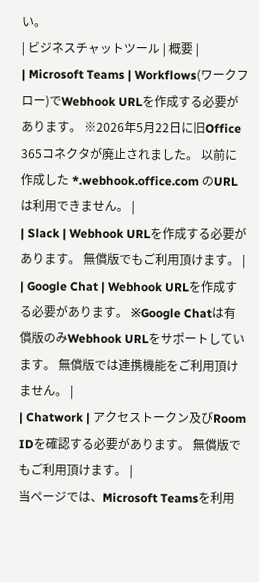い。
| ビジネスチャットツール | 概要 |
| Microsoft Teams | Workflows(ワークフロー)でWebhook URLを作成する必要があります。 ※2026年5月22日に旧Office 365コネクタが廃止されました。 以前に作成した *.webhook.office.com のURLは利用できません。 |
| Slack | Webhook URLを作成する必要があります。 無償版でもご利用頂けます。 |
| Google Chat | Webhook URLを作成する必要があります。 ※Google Chatは有償版のみWebhook URLをサポートしています。 無償版では連携機能をご利用頂けません。 |
| Chatwork | アクセストークン及びRoom IDを確認する必要があります。 無償版でもご利用頂けます。 |
当ページでは、Microsoft Teamsを利用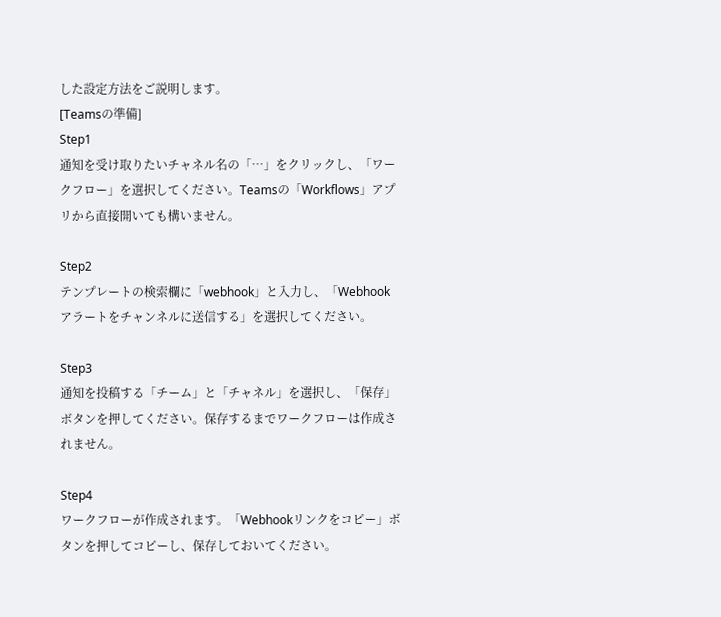した設定方法をご説明します。
[Teamsの準備]
Step1
通知を受け取りたいチャネル名の「…」をクリックし、「ワークフロー」を選択してください。Teamsの「Workflows」アプリから直接開いても構いません。

Step2
テンプレートの検索欄に「webhook」と入力し、「Webhookアラートをチャンネルに送信する」を選択してください。

Step3
通知を投稿する「チーム」と「チャネル」を選択し、「保存」ボタンを押してください。保存するまでワークフローは作成されません。

Step4
ワークフローが作成されます。「Webhookリンクをコピー」ボタンを押してコピーし、保存しておいてください。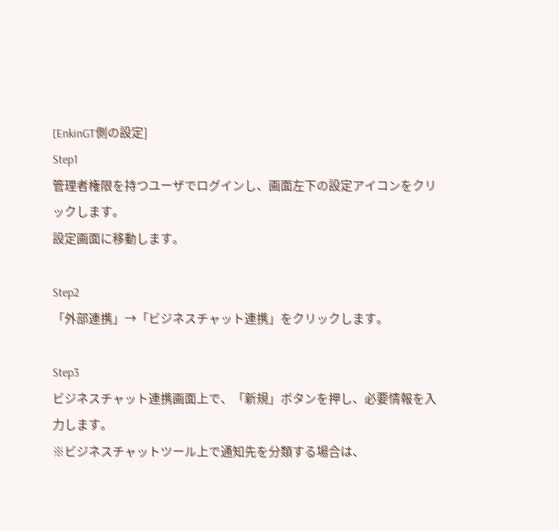[EnkinGT側の設定]
Step1
管理者権限を持つユーザでログインし、画面左下の設定アイコンをクリックします。
設定画面に移動します。

Step2
「外部連携」→「ビジネスチャット連携」をクリックします。

Step3
ビジネスチャット連携画面上で、「新規」ボタンを押し、必要情報を入力します。
※ビジネスチャットツール上で通知先を分類する場合は、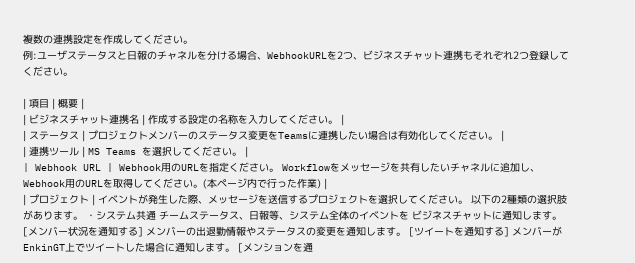複数の連携設定を作成してください。
例:ユーザステータスと日報のチャネルを分ける場合、WebhookURLを2つ、ビジネスチャット連携もそれぞれ2つ登録してください。

| 項目 | 概要 |
| ビジネスチャット連携名 | 作成する設定の名称を入力してください。 |
| ステータス | プロジェクトメンバーのステータス変更をTeamsに連携したい場合は有効化してください。 |
| 連携ツール | MS Teams を選択してください。 |
| Webhook URL | Webhook用のURLを指定ください。 Workflowをメッセージを共有したいチャネルに追加し、Webhook用のURLを取得してください。(本ページ内で行った作業) |
| プロジェクト | イベントが発生した際、メッセージを送信するプロジェクトを選択してください。 以下の2種類の選択肢があります。 ・システム共通 チームステータス、日報等、システム全体のイベントを ビジネスチャットに通知します。 [メンバー状況を通知する] メンバーの出退勤情報やステータスの変更を通知します。 [ツイートを通知する] メンバーがEnkinGT上でツイートした場合に通知します。 [メンションを通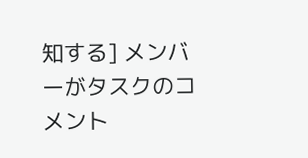知する] メンバーがタスクのコメント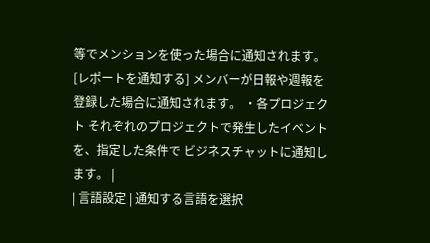等でメンションを使った場合に通知されます。 [レポートを通知する] メンバーが日報や週報を登録した場合に通知されます。 ・各プロジェクト それぞれのプロジェクトで発生したイベントを、指定した条件で ビジネスチャットに通知します。 |
| 言語設定 | 通知する言語を選択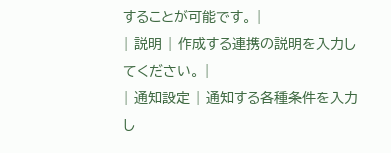することが可能です。 |
| 説明 | 作成する連携の説明を入力してください。 |
| 通知設定 | 通知する各種条件を入力し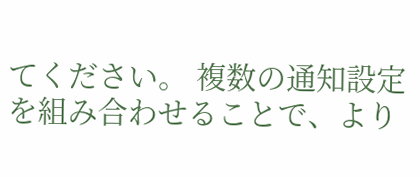てください。 複数の通知設定を組み合わせることで、より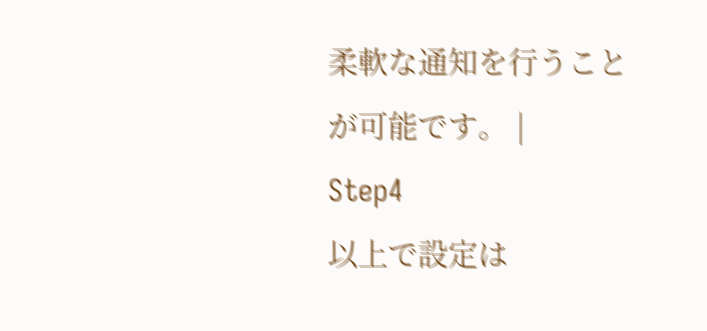柔軟な通知を行うことが可能です。 |
Step4
以上で設定は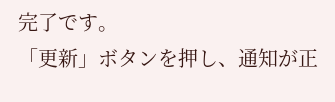完了です。
「更新」ボタンを押し、通知が正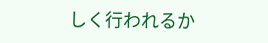しく行われるか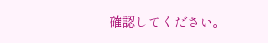確認してください。